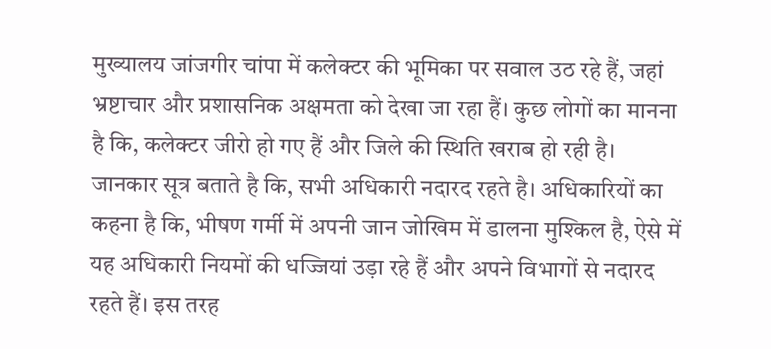मुख्यालय जांजगीर चांपा में कलेक्टर की भूमिका पर सवाल उठ रहे हैं, जहां भ्रष्टाचार और प्रशासनिक अक्षमता को देखा जा रहा हैं। कुछ लोगों का मानना है कि, कलेक्टर जीरो हो गए हैं और जिले की स्थिति खराब हो रही है। जानकार सूत्र बताते है कि, सभी अधिकारी नदारद रहते है। अधिकारियों का कहना है कि, भीषण गर्मी में अपनी जान जोखिम में डालना मुश्किल है, ऐसे में यह अधिकारी नियमों की धज्जियां उड़ा रहे हैं और अपने विभागों से नदारद रहते हैं। इस तरह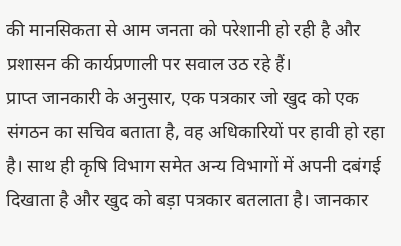की मानसिकता से आम जनता को परेशानी हो रही है और प्रशासन की कार्यप्रणाली पर सवाल उठ रहे हैं।
प्राप्त जानकारी के अनुसार, एक पत्रकार जो खुद को एक संगठन का सचिव बताता है, वह अधिकारियों पर हावी हो रहा है। साथ ही कृषि विभाग समेत अन्य विभागों में अपनी दबंगई दिखाता है और खुद को बड़ा पत्रकार बतलाता है। जानकार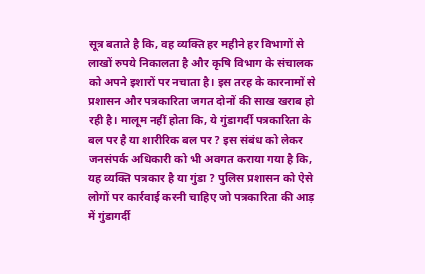सूत्र बताते है कि, वह व्यक्ति हर महीने हर विभागों से लाखों रुपये निकालता है और कृषि विभाग के संचालक को अपने इशारों पर नचाता है। इस तरह के कारनामों से प्रशासन और पत्रकारिता जगत दोनों की साख खराब हो रही है। मालूम नहीं होता कि, ये गुंडागर्दी पत्रकारिता के बल पर है या शारीरिक बल पर ? इस संबंध को लेकर जनसंपर्क अधिकारी को भी अवगत कराया गया है कि, यह व्यक्ति पत्रकार है या गुंडा ? पुलिस प्रशासन को ऐसे लोगों पर कार्रवाई करनी चाहिए जो पत्रकारिता की आड़ में गुंडागर्दी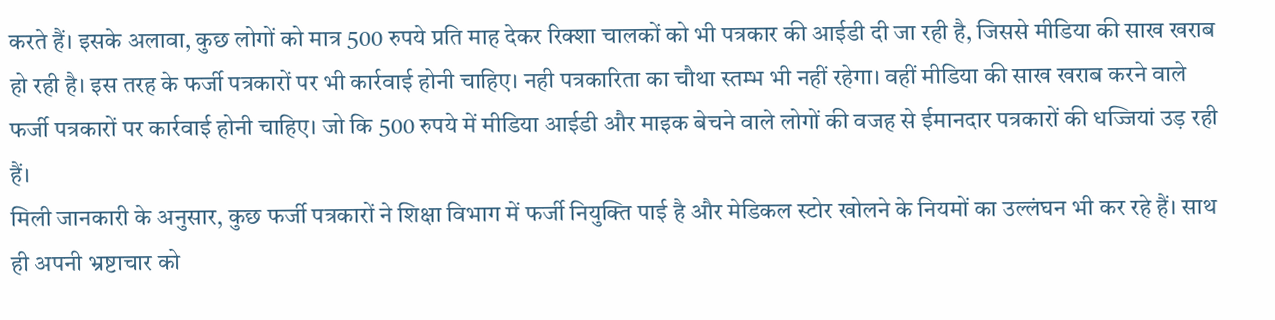करते हैं। इसके अलावा, कुछ लोगों को मात्र 500 रुपये प्रति माह देकर रिक्शा चालकों को भी पत्रकार की आईडी दी जा रही है, जिससे मीडिया की साख खराब हो रही है। इस तरह के फर्जी पत्रकारों पर भी कार्रवाई होनी चाहिए। नही पत्रकारिता का चौथा स्तम्भ भी नहीं रहेगा। वहीं मीडिया की साख खराब करने वाले फर्जी पत्रकारों पर कार्रवाई होनी चाहिए। जो कि 500 रुपये में मीडिया आईडी और माइक बेचने वाले लोगों की वजह से ईमानदार पत्रकारों की धज्जियां उड़ रही हैं।
मिली जानकारी के अनुसार, कुछ फर्जी पत्रकारों ने शिक्षा विभाग में फर्जी नियुक्ति पाई है और मेडिकल स्टोर खोलने के नियमों का उल्लंघन भी कर रहे हैं। साथ ही अपनी भ्रष्टाचार को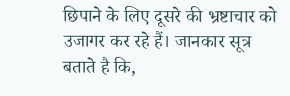छिपाने के लिए दूसरे की भ्रष्टाचार को उजागर कर रहे हैं। जानकार सूत्र बताते है कि,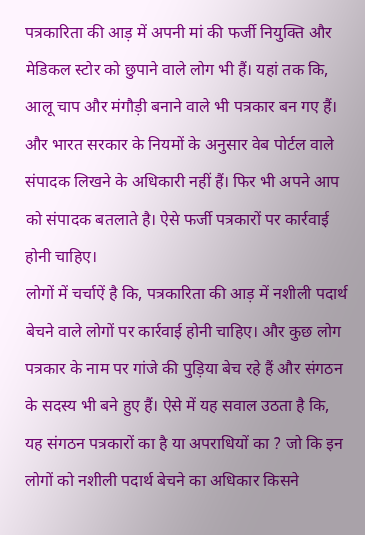पत्रकारिता की आड़ में अपनी मां की फर्जी नियुक्ति और मेडिकल स्टोर को छुपाने वाले लोग भी हैं। यहां तक कि, आलू चाप और मंगौड़ी बनाने वाले भी पत्रकार बन गए हैं। और भारत सरकार के नियमों के अनुसार वेब पोर्टल वाले संपादक लिखने के अधिकारी नहीं हैं। फिर भी अपने आप को संपादक बतलाते है। ऐसे फर्जी पत्रकारों पर कार्रवाई होनी चाहिए।
लोगों में चर्चाऐं है कि, पत्रकारिता की आड़ में नशीली पदार्थ बेचने वाले लोगों पर कार्रवाई होनी चाहिए। और कुछ लोग पत्रकार के नाम पर गांजे की पुड़िया बेच रहे हैं और संगठन के सदस्य भी बने हुए हैं। ऐसे में यह सवाल उठता है कि, यह संगठन पत्रकारों का है या अपराधियों का ? जो कि इन लोगों को नशीली पदार्थ बेचने का अधिकार किसने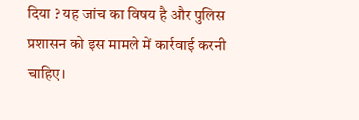दिया ? यह जांच का विषय है और पुलिस प्रशासन को इस मामले में कार्रवाई करनी चाहिए।